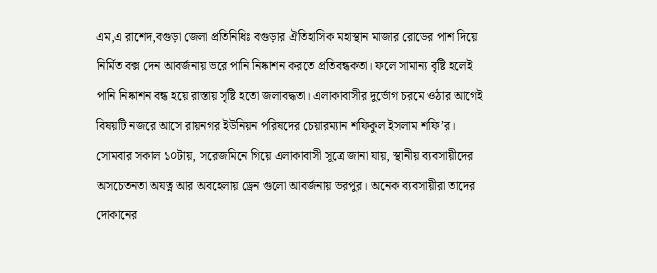এম,এ রাশেদ,বগুড়া জেলা প্রতিনিধিঃ বগুড়ার ঐতিহাসিক মহাস্থান মাজার রোডের পাশ দিয়ে নির্মিত বক্স দেন আবর্জনায় ভরে পানি নিষ্কাশন করতে প্রতিবন্ধকতা। ফলে সামান্য বৃষ্টি হলেই পানি নিষ্কাশন বন্ধ হয়ে রাস্তায় সৃষ্টি হতো জলাবদ্ধতা। এলাকাবাসীর দুর্ভোগ চরমে ওঠার আগেই বিষয়টি নজরে আসে রায়নগর ইউনিয়ন পরিষদের চেয়ারম্যান শফিকুল ইসলাম শফি’র।
সোমবার সকাল ১০টায়, সরেজমিনে গিয়ে এলাকাবাসী সূত্রে জানা যায়, স্থানীয় ব্যবসায়ীদের অসচেতনতা অযত্ন আর অবহেলায় ড্রেন গুলো আবর্জনায় ভরপুর। অনেক ব্যবসায়ীরা তাদের দোকানের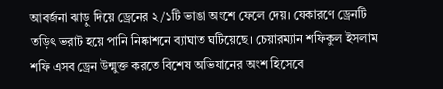আবর্জনা ঝাড়ু দিয়ে ড্রেনের ২/১টি ভাঙা অংশে ফেলে দেয়। যেকারণে ড্রেনটি তড়িৎ ভরাট হয়ে পানি নিষ্কাশনে ব্যাঘাত ঘটিয়েছে। চেয়ারম্যান শফিকুল ইসলাম শফি এসব ড্রেন উন্মুক্ত করতে বিশেষ অভিযানের অংশ হিসেবে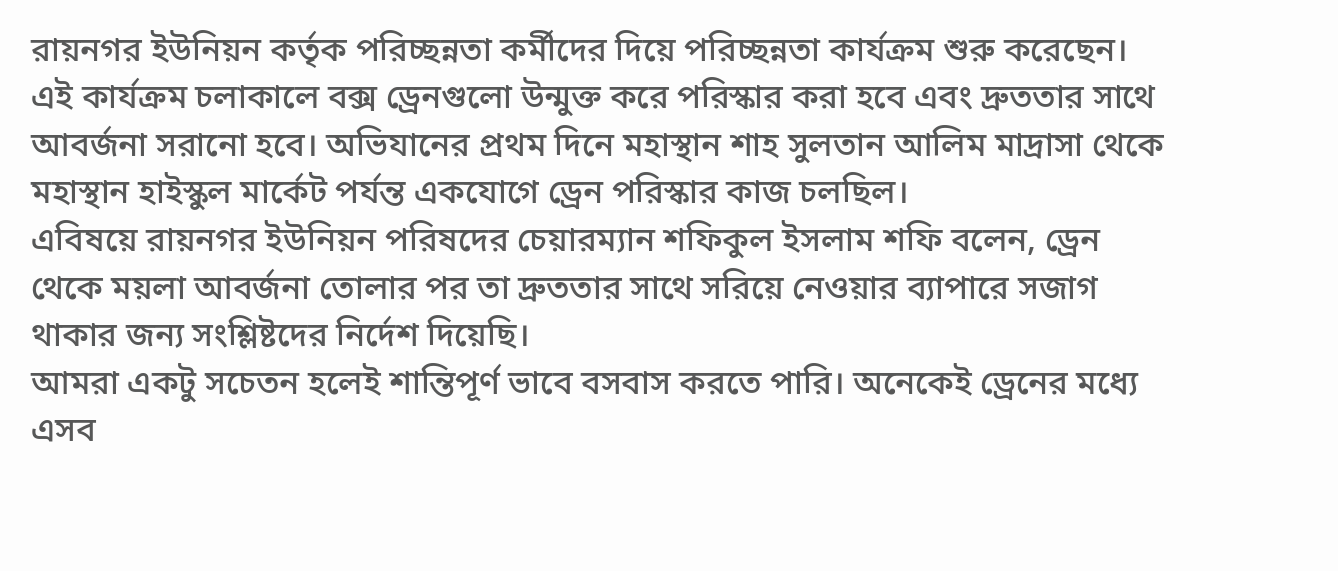রায়নগর ইউনিয়ন কর্তৃক পরিচ্ছন্নতা কর্মীদের দিয়ে পরিচ্ছন্নতা কার্যক্রম শুরু করেছেন। এই কার্যক্রম চলাকালে বক্স ড্রেনগুলো উন্মুক্ত করে পরিস্কার করা হবে এবং দ্রুততার সাথে আবর্জনা সরানো হবে। অভিযানের প্রথম দিনে মহাস্থান শাহ সুলতান আলিম মাদ্রাসা থেকে মহাস্থান হাইস্কুল মার্কেট পর্যন্ত একযোগে ড্রেন পরিস্কার কাজ চলছিল।
এবিষয়ে রায়নগর ইউনিয়ন পরিষদের চেয়ারম্যান শফিকুল ইসলাম শফি বলেন, ড্রেন থেকে ময়লা আবর্জনা তোলার পর তা দ্রুততার সাথে সরিয়ে নেওয়ার ব্যাপারে সজাগ থাকার জন্য সংশ্লিষ্টদের নির্দেশ দিয়েছি।
আমরা একটু সচেতন হলেই শান্তিপূর্ণ ভাবে বসবাস করতে পারি। অনেকেই ড্রেনের মধ্যে এসব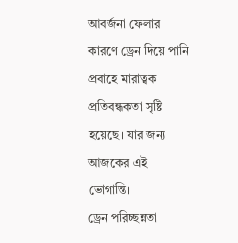আবর্জনা ফেলার কারণে ড্রেন দিয়ে পানি প্রবাহে মারাত্বক প্রতিবন্ধকতা সৃষ্টি হয়েছে। যার জন্য আজকের এই ভোগান্তি।
ড্রেন পরিচ্ছন্নতা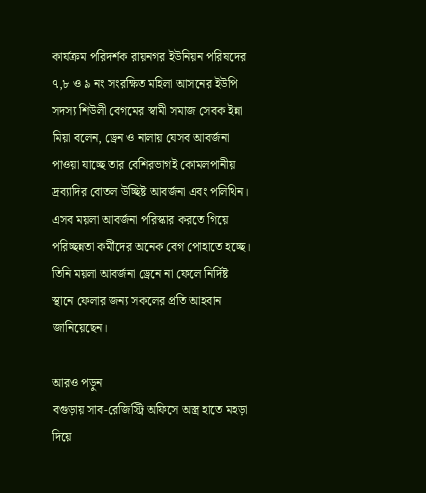কার্যক্রম পরিদর্শক রায়নগর ইউনিয়ন পরিষদের ৭,৮ ও ৯ নং সংরক্ষিত মহিলা আসনের ইউপি সদস্য শিউলী বেগমের স্বামী সমাজ সেবক ইন্না মিয়া বলেন, ড্রেন ও নালায় যেসব আবর্জনা পাওয়া যাচ্ছে তার বেশিরভাগই কোমলপানীয় দ্রব্যাদির বোতল উচ্ছিষ্ট আবর্জনা এবং পলিথিন। এসব ময়লা আবর্জনা পরিস্কার করতে গিয়ে পরিচ্ছন্নতা কর্মীদের অনেক বেগ পোহাতে হচ্ছে। তিনি ময়লা আবর্জনা ড্রেনে না ফেলে নির্দিষ্ট স্থানে ফেলার জন্য সকলের প্রতি আহবান জানিয়েছেন।

আরও পড়ুন
বগুড়ায় সাব-রেজিস্ট্রি অফিসে অস্ত্র হাতে মহড়া দিয়ে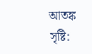আতঙ্ক সৃষ্টি: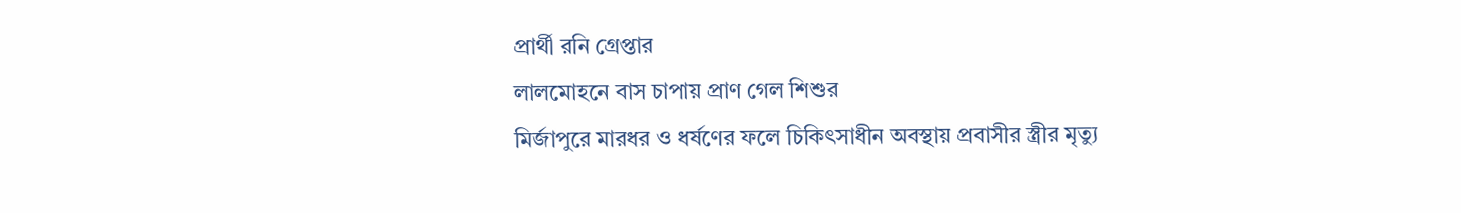প্রার্থী রনি গ্রেপ্তার
লালমোহনে বাস চাপায় প্রাণ গেল শিশুর
মির্জাপুরে মারধর ও ধর্ষণের ফলে চিকিৎসাধীন অবস্থায় প্রবাসীর স্ত্রীর মৃত্যু